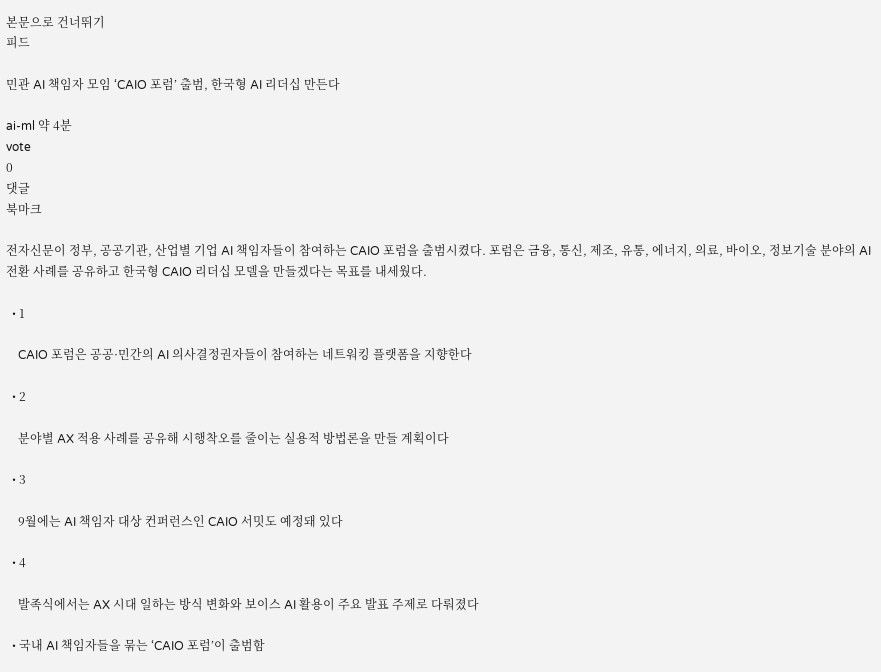본문으로 건너뛰기
피드

민관 AI 책임자 모임 ‘CAIO 포럼’ 출범, 한국형 AI 리더십 만든다

ai-ml 약 4분
vote
0
댓글
북마크

전자신문이 정부, 공공기관, 산업별 기업 AI 책임자들이 참여하는 CAIO 포럼을 출범시켰다. 포럼은 금융, 통신, 제조, 유통, 에너지, 의료, 바이오, 정보기술 분야의 AI 전환 사례를 공유하고 한국형 CAIO 리더십 모델을 만들겠다는 목표를 내세웠다.

  • 1

    CAIO 포럼은 공공·민간의 AI 의사결정권자들이 참여하는 네트워킹 플랫폼을 지향한다

  • 2

    분야별 AX 적용 사례를 공유해 시행착오를 줄이는 실용적 방법론을 만들 계획이다

  • 3

    9월에는 AI 책임자 대상 컨퍼런스인 CAIO 서밋도 예정돼 있다

  • 4

    발족식에서는 AX 시대 일하는 방식 변화와 보이스 AI 활용이 주요 발표 주제로 다뤄졌다

  • 국내 AI 책임자들을 묶는 ‘CAIO 포럼’이 출범함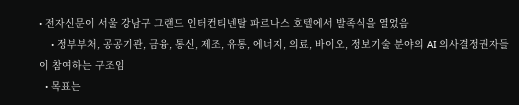• 전자신문이 서울 강남구 그랜드 인터컨티넨탈 파르나스 호텔에서 발족식을 열었음
    • 정부부처, 공공기관, 금융, 통신, 제조, 유통, 에너지, 의료, 바이오, 정보기술 분야의 AI 의사결정권자들이 참여하는 구조임
  • 목표는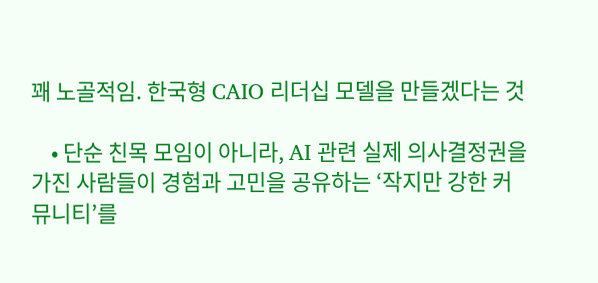꽤 노골적임. 한국형 CAIO 리더십 모델을 만들겠다는 것

    • 단순 친목 모임이 아니라, AI 관련 실제 의사결정권을 가진 사람들이 경험과 고민을 공유하는 ‘작지만 강한 커뮤니티’를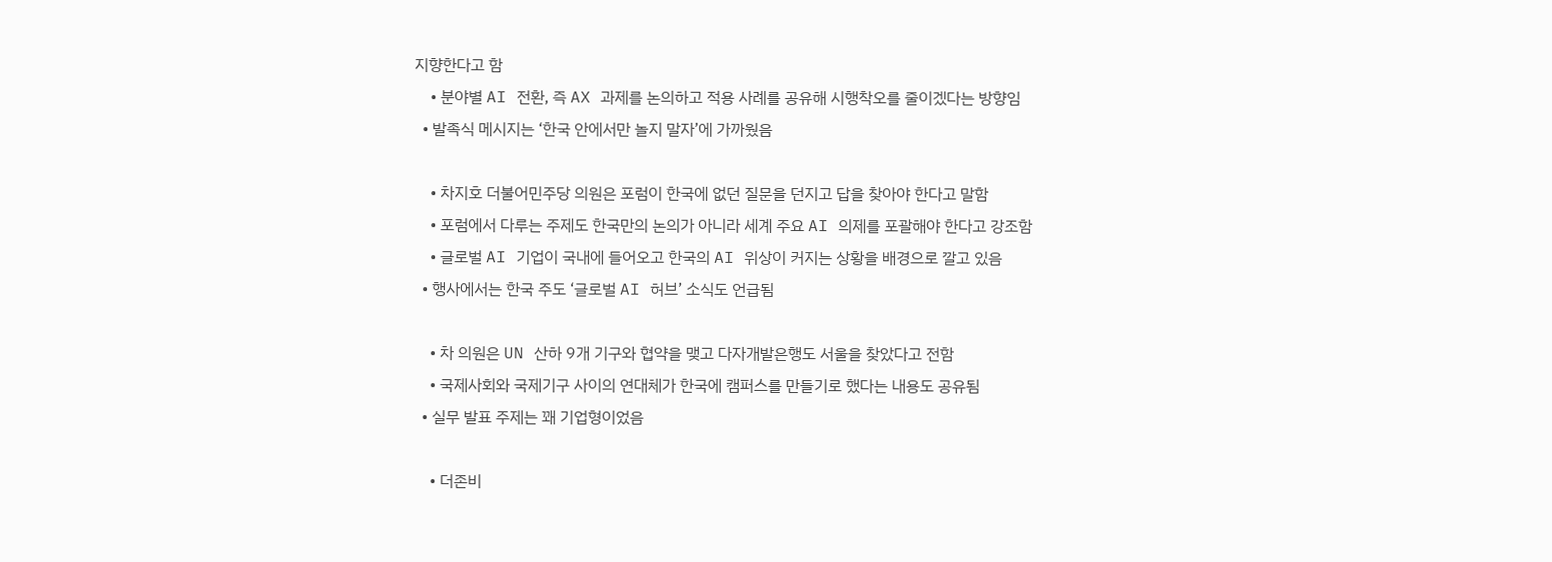지향한다고 함
    • 분야별 AI 전환, 즉 AX 과제를 논의하고 적용 사례를 공유해 시행착오를 줄이겠다는 방향임
  • 발족식 메시지는 ‘한국 안에서만 놀지 말자’에 가까웠음

    • 차지호 더불어민주당 의원은 포럼이 한국에 없던 질문을 던지고 답을 찾아야 한다고 말함
    • 포럼에서 다루는 주제도 한국만의 논의가 아니라 세계 주요 AI 의제를 포괄해야 한다고 강조함
    • 글로벌 AI 기업이 국내에 들어오고 한국의 AI 위상이 커지는 상황을 배경으로 깔고 있음
  • 행사에서는 한국 주도 ‘글로벌 AI 허브’ 소식도 언급됨

    • 차 의원은 UN 산하 9개 기구와 협약을 맺고 다자개발은행도 서울을 찾았다고 전함
    • 국제사회와 국제기구 사이의 연대체가 한국에 캠퍼스를 만들기로 했다는 내용도 공유됨
  • 실무 발표 주제는 꽤 기업형이었음

    • 더존비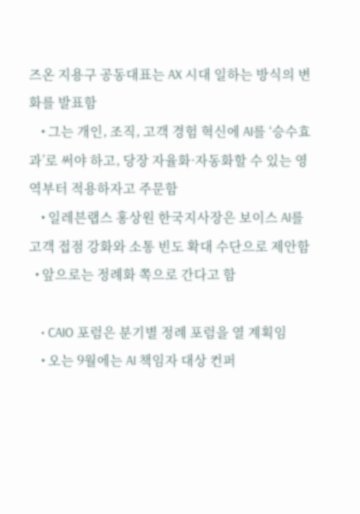즈온 지용구 공동대표는 AX 시대 일하는 방식의 변화를 발표함
    • 그는 개인, 조직, 고객 경험 혁신에 AI를 ‘승수효과’로 써야 하고, 당장 자율화·자동화할 수 있는 영역부터 적용하자고 주문함
    • 일레븐랩스 홍상원 한국지사장은 보이스 AI를 고객 접점 강화와 소통 빈도 확대 수단으로 제안함
  • 앞으로는 정례화 쪽으로 간다고 함

    • CAIO 포럼은 분기별 정례 포럼을 열 계획임
    • 오는 9월에는 AI 책임자 대상 컨퍼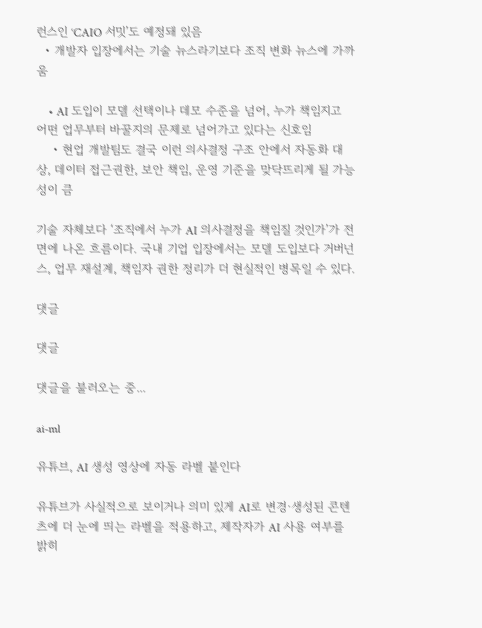런스인 ‘CAIO 서밋’도 예정돼 있음
  • 개발자 입장에서는 기술 뉴스라기보다 조직 변화 뉴스에 가까움

    • AI 도입이 모델 선택이나 데모 수준을 넘어, 누가 책임지고 어떤 업무부터 바꿀지의 문제로 넘어가고 있다는 신호임
    • 현업 개발팀도 결국 이런 의사결정 구조 안에서 자동화 대상, 데이터 접근권한, 보안 책임, 운영 기준을 맞닥뜨리게 될 가능성이 큼

기술 자체보다 ‘조직에서 누가 AI 의사결정을 책임질 것인가’가 전면에 나온 흐름이다. 국내 기업 입장에서는 모델 도입보다 거버넌스, 업무 재설계, 책임자 권한 정리가 더 현실적인 병목일 수 있다.

댓글

댓글

댓글을 불러오는 중...

ai-ml

유튜브, AI 생성 영상에 자동 라벨 붙인다

유튜브가 사실적으로 보이거나 의미 있게 AI로 변경·생성된 콘텐츠에 더 눈에 띄는 라벨을 적용하고, 제작자가 AI 사용 여부를 밝히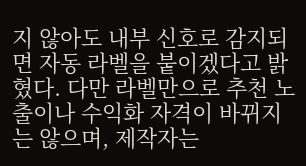지 않아도 내부 신호로 감지되면 자동 라벨을 붙이겠다고 밝혔다. 다만 라벨만으로 추천 노출이나 수익화 자격이 바뀌지는 않으며, 제작자는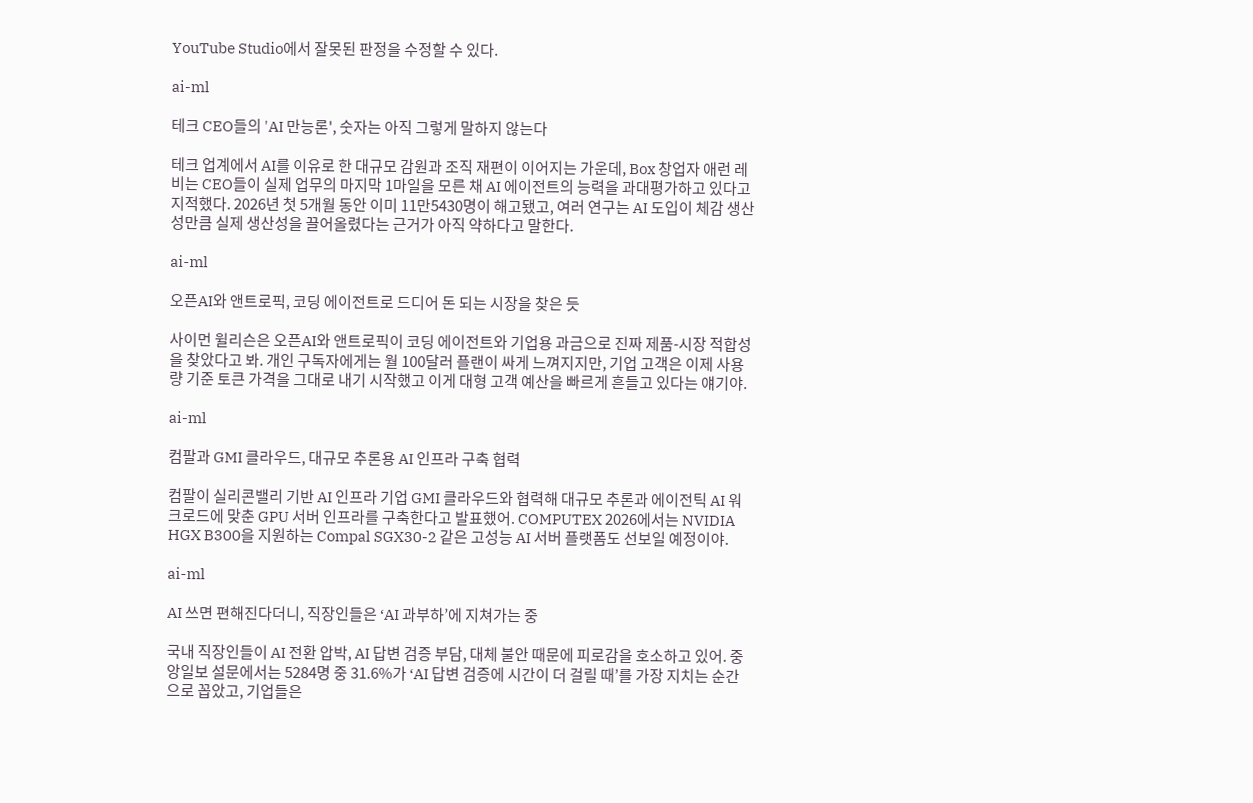YouTube Studio에서 잘못된 판정을 수정할 수 있다.

ai-ml

테크 CEO들의 'AI 만능론', 숫자는 아직 그렇게 말하지 않는다

테크 업계에서 AI를 이유로 한 대규모 감원과 조직 재편이 이어지는 가운데, Box 창업자 애런 레비는 CEO들이 실제 업무의 마지막 1마일을 모른 채 AI 에이전트의 능력을 과대평가하고 있다고 지적했다. 2026년 첫 5개월 동안 이미 11만5430명이 해고됐고, 여러 연구는 AI 도입이 체감 생산성만큼 실제 생산성을 끌어올렸다는 근거가 아직 약하다고 말한다.

ai-ml

오픈AI와 앤트로픽, 코딩 에이전트로 드디어 돈 되는 시장을 찾은 듯

사이먼 윌리슨은 오픈AI와 앤트로픽이 코딩 에이전트와 기업용 과금으로 진짜 제품-시장 적합성을 찾았다고 봐. 개인 구독자에게는 월 100달러 플랜이 싸게 느껴지지만, 기업 고객은 이제 사용량 기준 토큰 가격을 그대로 내기 시작했고 이게 대형 고객 예산을 빠르게 흔들고 있다는 얘기야.

ai-ml

컴팔과 GMI 클라우드, 대규모 추론용 AI 인프라 구축 협력

컴팔이 실리콘밸리 기반 AI 인프라 기업 GMI 클라우드와 협력해 대규모 추론과 에이전틱 AI 워크로드에 맞춘 GPU 서버 인프라를 구축한다고 발표했어. COMPUTEX 2026에서는 NVIDIA HGX B300을 지원하는 Compal SGX30-2 같은 고성능 AI 서버 플랫폼도 선보일 예정이야.

ai-ml

AI 쓰면 편해진다더니, 직장인들은 ‘AI 과부하’에 지쳐가는 중

국내 직장인들이 AI 전환 압박, AI 답변 검증 부담, 대체 불안 때문에 피로감을 호소하고 있어. 중앙일보 설문에서는 5284명 중 31.6%가 ‘AI 답변 검증에 시간이 더 걸릴 때’를 가장 지치는 순간으로 꼽았고, 기업들은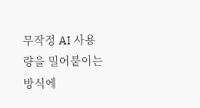무작정 AI 사용량을 밀어붙이는 방식에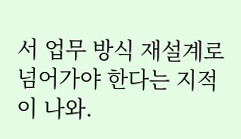서 업무 방식 재설계로 넘어가야 한다는 지적이 나와.